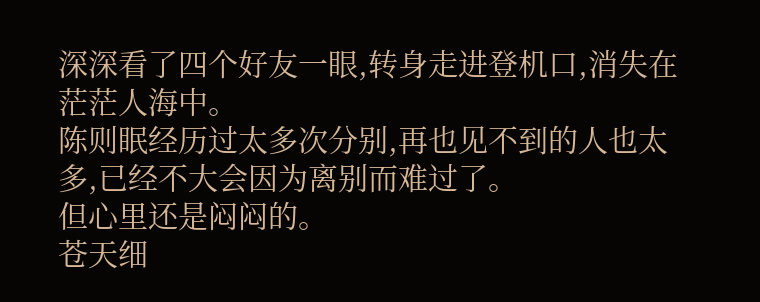深深看了四个好友一眼,转身走进登机口,消失在茫茫人海中。
陈则眠经历过太多次分别,再也见不到的人也太多,已经不大会因为离别而难过了。
但心里还是闷闷的。
苍天细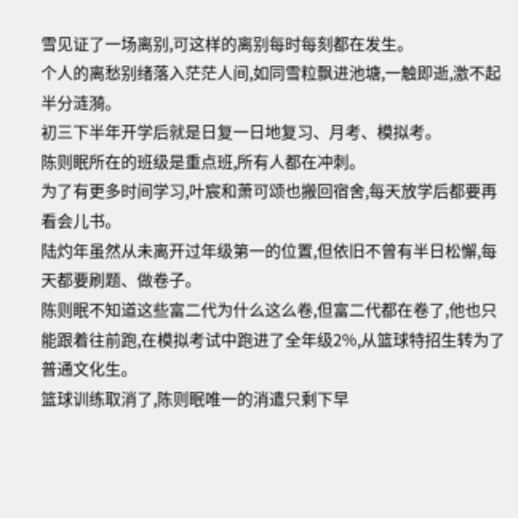雪见证了一场离别,可这样的离别每时每刻都在发生。
个人的离愁别绪落入茫茫人间,如同雪粒飘进池塘,一触即逝,激不起半分涟漪。
初三下半年开学后就是日复一日地复习、月考、模拟考。
陈则眠所在的班级是重点班,所有人都在冲刺。
为了有更多时间学习,叶宸和萧可颂也搬回宿舍,每天放学后都要再看会儿书。
陆灼年虽然从未离开过年级第一的位置,但依旧不曾有半日松懈,每天都要刷题、做卷子。
陈则眠不知道这些富二代为什么这么卷,但富二代都在卷了,他也只能跟着往前跑,在模拟考试中跑进了全年级2%,从篮球特招生转为了普通文化生。
篮球训练取消了,陈则眠唯一的消遣只剩下早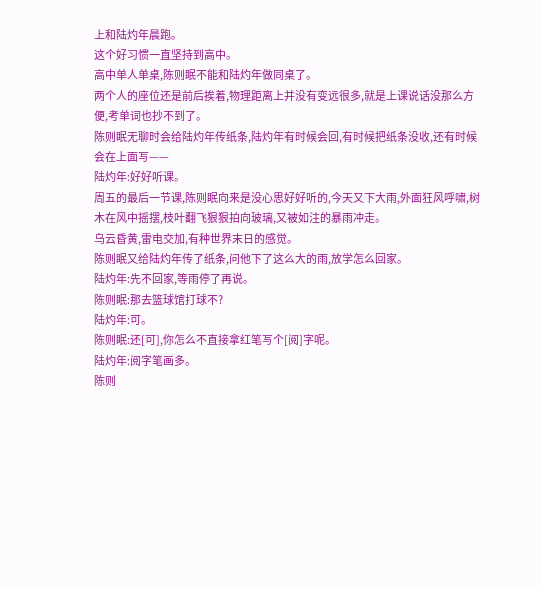上和陆灼年晨跑。
这个好习惯一直坚持到高中。
高中单人单桌,陈则眠不能和陆灼年做同桌了。
两个人的座位还是前后挨着,物理距离上并没有变远很多,就是上课说话没那么方便,考单词也抄不到了。
陈则眠无聊时会给陆灼年传纸条,陆灼年有时候会回,有时候把纸条没收,还有时候会在上面写——
陆灼年:好好听课。
周五的最后一节课,陈则眠向来是没心思好好听的,今天又下大雨,外面狂风呼啸,树木在风中摇摆,枝叶翻飞狠狠拍向玻璃,又被如注的暴雨冲走。
乌云昏黄,雷电交加,有种世界末日的感觉。
陈则眠又给陆灼年传了纸条,问他下了这么大的雨,放学怎么回家。
陆灼年:先不回家,等雨停了再说。
陈则眠:那去篮球馆打球不?
陆灼年:可。
陈则眠:还[可],你怎么不直接拿红笔写个[阅]字呢。
陆灼年:阅字笔画多。
陈则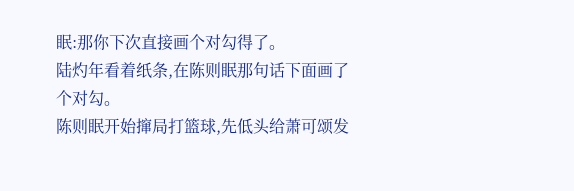眠:那你下次直接画个对勾得了。
陆灼年看着纸条,在陈则眠那句话下面画了个对勾。
陈则眠开始撺局打篮球,先低头给萧可颂发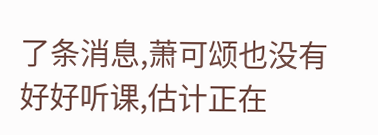了条消息,萧可颂也没有好好听课,估计正在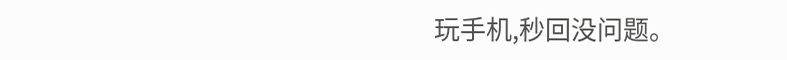玩手机,秒回没问题。